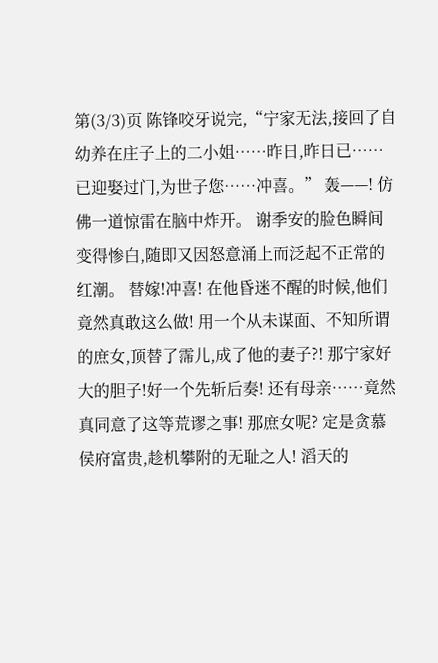第(3/3)页 陈锋咬牙说完,“宁家无法,接回了自幼养在庄子上的二小姐……昨日,昨日已……已迎娶过门,为世子您……冲喜。” 轰——! 仿佛一道惊雷在脑中炸开。 谢季安的脸色瞬间变得惨白,随即又因怒意涌上而泛起不正常的红潮。 替嫁!冲喜! 在他昏迷不醒的时候,他们竟然真敢这么做! 用一个从未谋面、不知所谓的庶女,顶替了霈儿,成了他的妻子?! 那宁家好大的胆子!好一个先斩后奏! 还有母亲……竟然真同意了这等荒谬之事! 那庶女呢? 定是贪慕侯府富贵,趁机攀附的无耻之人! 滔天的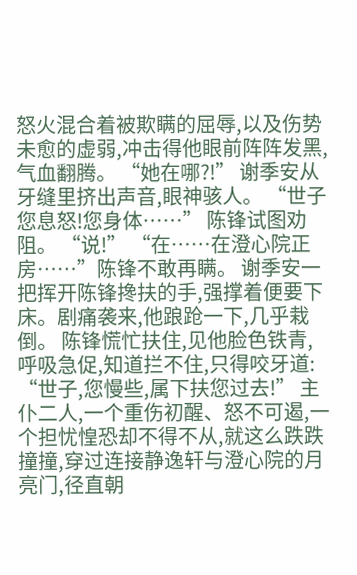怒火混合着被欺瞒的屈辱,以及伤势未愈的虚弱,冲击得他眼前阵阵发黑,气血翻腾。 “她在哪?!” 谢季安从牙缝里挤出声音,眼神骇人。 “世子您息怒!您身体……” 陈锋试图劝阻。 “说!” “在……在澄心院正房……”陈锋不敢再瞒。 谢季安一把挥开陈锋搀扶的手,强撑着便要下床。剧痛袭来,他踉跄一下,几乎栽倒。 陈锋慌忙扶住,见他脸色铁青,呼吸急促,知道拦不住,只得咬牙道: “世子,您慢些,属下扶您过去!” 主仆二人,一个重伤初醒、怒不可遏,一个担忧惶恐却不得不从,就这么跌跌撞撞,穿过连接静逸轩与澄心院的月亮门,径直朝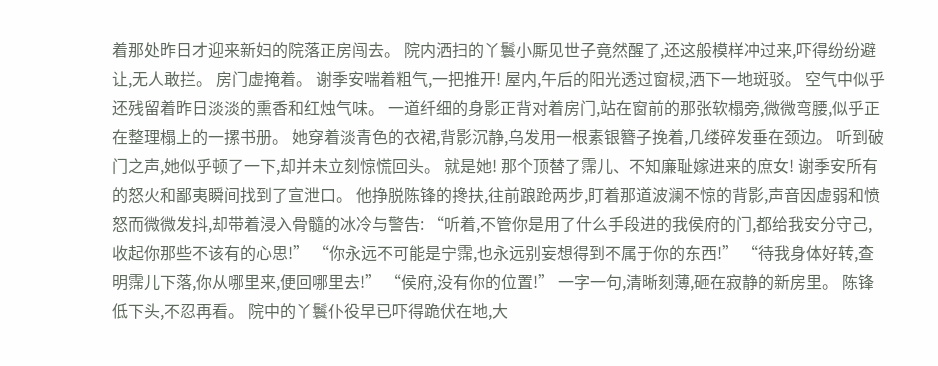着那处昨日才迎来新妇的院落正房闯去。 院内洒扫的丫鬟小厮见世子竟然醒了,还这般模样冲过来,吓得纷纷避让,无人敢拦。 房门虚掩着。 谢季安喘着粗气,一把推开! 屋内,午后的阳光透过窗棂,洒下一地斑驳。 空气中似乎还残留着昨日淡淡的熏香和红烛气味。 一道纤细的身影正背对着房门,站在窗前的那张软榻旁,微微弯腰,似乎正在整理榻上的一摞书册。 她穿着淡青色的衣裙,背影沉静,乌发用一根素银簪子挽着,几缕碎发垂在颈边。 听到破门之声,她似乎顿了一下,却并未立刻惊慌回头。 就是她! 那个顶替了霈儿、不知廉耻嫁进来的庶女! 谢季安所有的怒火和鄙夷瞬间找到了宣泄口。 他挣脱陈锋的搀扶,往前踉跄两步,盯着那道波澜不惊的背影,声音因虚弱和愤怒而微微发抖,却带着浸入骨髓的冰冷与警告: “听着,不管你是用了什么手段进的我侯府的门,都给我安分守己,收起你那些不该有的心思!” “你永远不可能是宁霈,也永远别妄想得到不属于你的东西!” “待我身体好转,查明霈儿下落,你从哪里来,便回哪里去!” “侯府,没有你的位置!” 一字一句,清晰刻薄,砸在寂静的新房里。 陈锋低下头,不忍再看。 院中的丫鬟仆役早已吓得跪伏在地,大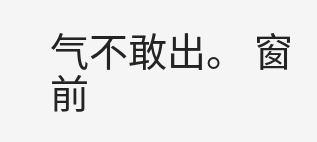气不敢出。 窗前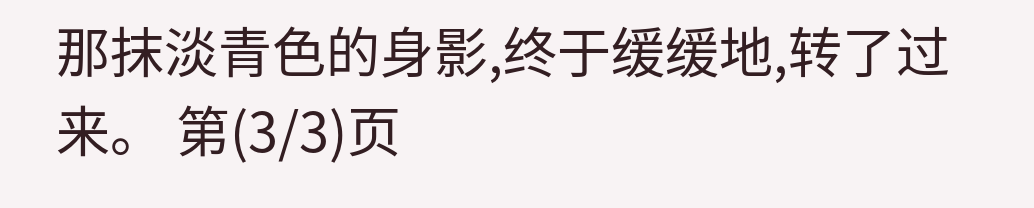那抹淡青色的身影,终于缓缓地,转了过来。 第(3/3)页